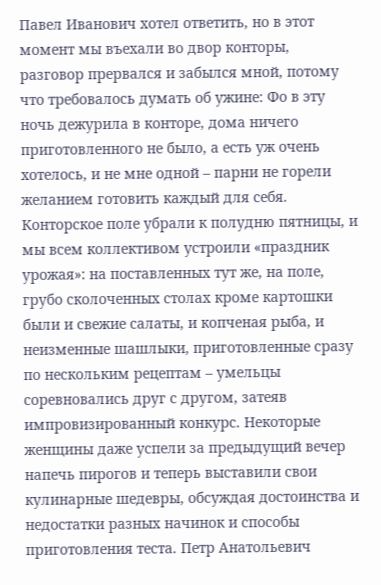Павел Иванович хотел ответить, но в этот момент мы въехали во двор конторы, разговор прервался и забылся мной, потому что требовалось думать об ужине: Фо в эту ночь дежурила в конторе, дома ничего приготовленного не было, а есть уж очень хотелось, и не мне одной – парни не горели желанием готовить каждый для себя.
Конторское поле убрали к полудню пятницы, и мы всем коллективом устроили «праздник урожая»: на поставленных тут же, на поле, грубо сколоченных столах кроме картошки были и свежие салаты, и копченая рыба, и неизменные шашлыки, приготовленные сразу по нескольким рецептам – умельцы соревновались друг с другом, затеяв импровизированный конкурс. Некоторые женщины даже успели за предыдущий вечер напечь пирогов и теперь выставили свои кулинарные шедевры, обсуждая достоинства и недостатки разных начинок и способы приготовления теста. Петр Анатольевич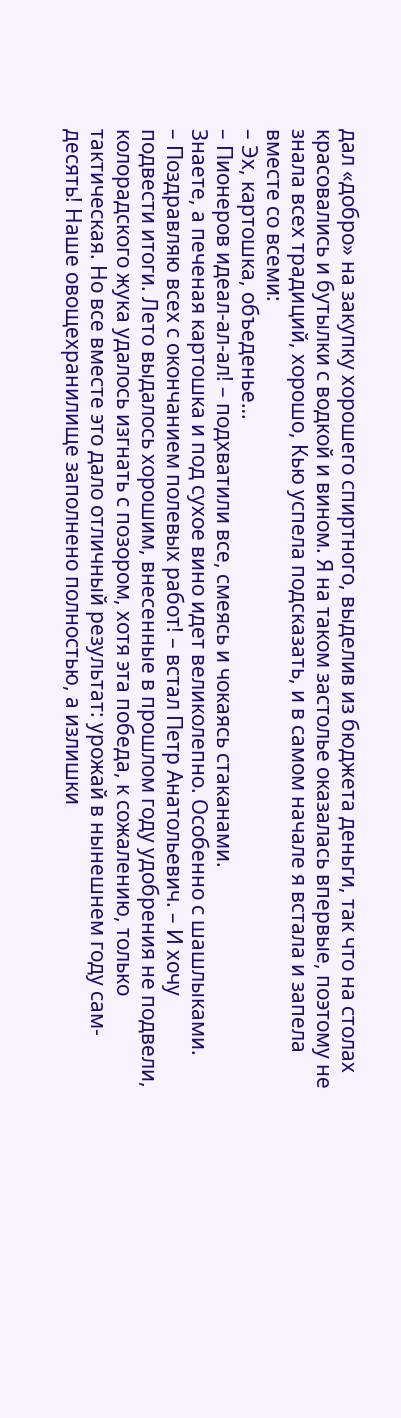дал «добро» на закупку хорошего спиртного, выделив из бюджета деньги, так что на столах красовались и бутылки с водкой и вином. Я на таком застолье оказалась впервые, поэтому не знала всех традиций, хорошо, Кью успела подсказать, и в самом начале я встала и запела вместе со всеми:
– Эх, картошка, объеденье…
– Пионеров идеал-ал-ал! – подхватили все, смеясь и чокаясь стаканами.
Знаете, а печеная картошка и под сухое вино идет великолепно. Особенно с шашлыками.
– Поздравляю всех с окончанием полевых работ! – встал Петр Анатольевич. – И хочу подвести итоги. Лето выдалось хорошим, внесенные в прошлом году удобрения не подвели, колорадского жука удалось изгнать с позором, хотя эта победа, к сожалению, только тактическая. Но все вместе это дало отличный результат: урожай в нынешнем году сам-десять! Наше овощехранилище заполнено полностью, а излишки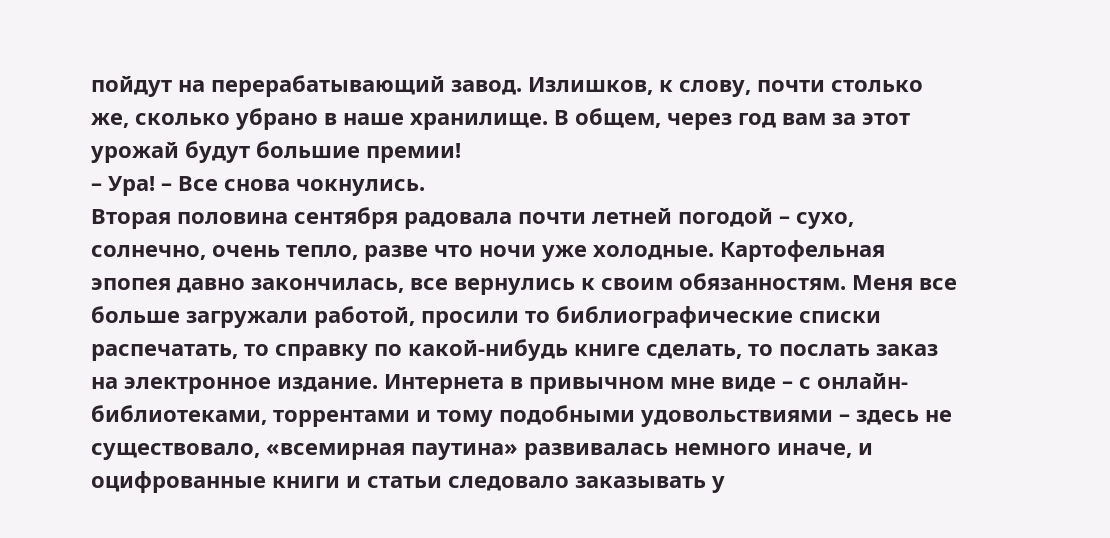пойдут на перерабатывающий завод. Излишков, к слову, почти столько же, сколько убрано в наше хранилище. В общем, через год вам за этот урожай будут большие премии!
– Ура! – Все снова чокнулись.
Вторая половина сентября радовала почти летней погодой – сухо, солнечно, очень тепло, разве что ночи уже холодные. Картофельная эпопея давно закончилась, все вернулись к своим обязанностям. Меня все больше загружали работой, просили то библиографические списки распечатать, то справку по какой-нибудь книге сделать, то послать заказ на электронное издание. Интернета в привычном мне виде – с онлайн-библиотеками, торрентами и тому подобными удовольствиями – здесь не существовало, «всемирная паутина» развивалась немного иначе, и оцифрованные книги и статьи следовало заказывать у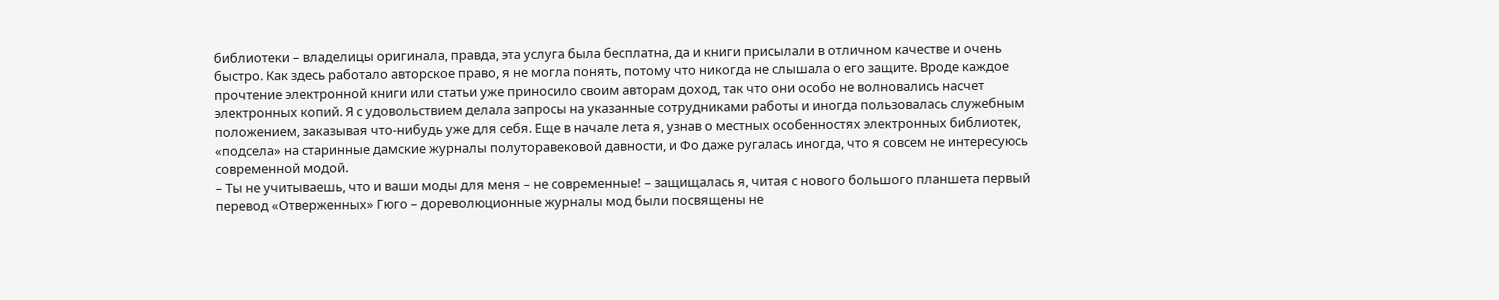библиотеки – владелицы оригинала, правда, эта услуга была бесплатна, да и книги присылали в отличном качестве и очень быстро. Как здесь работало авторское право, я не могла понять, потому что никогда не слышала о его защите. Вроде каждое прочтение электронной книги или статьи уже приносило своим авторам доход, так что они особо не волновались насчет электронных копий. Я с удовольствием делала запросы на указанные сотрудниками работы и иногда пользовалась служебным положением, заказывая что-нибудь уже для себя. Еще в начале лета я, узнав о местных особенностях электронных библиотек, «подсела» на старинные дамские журналы полуторавековой давности, и Фо даже ругалась иногда, что я совсем не интересуюсь современной модой.
– Ты не учитываешь, что и ваши моды для меня – не современные! – защищалась я, читая с нового большого планшета первый перевод «Отверженных» Гюго – дореволюционные журналы мод были посвящены не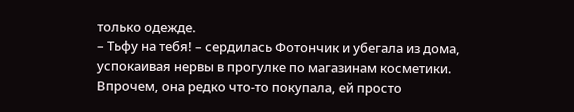только одежде.
– Тьфу на тебя! – сердилась Фотончик и убегала из дома, успокаивая нервы в прогулке по магазинам косметики.
Впрочем, она редко что-то покупала, ей просто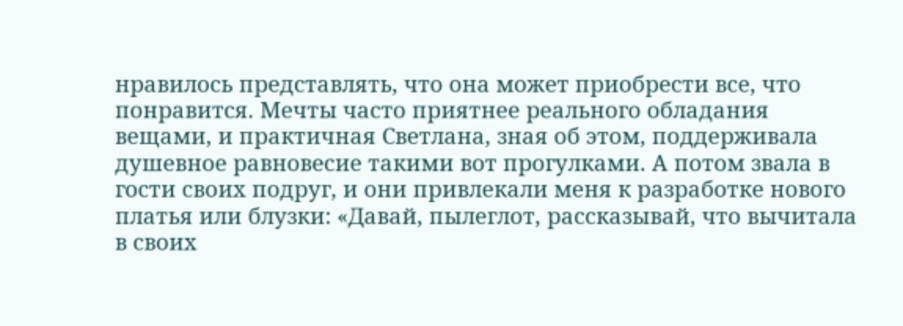нравилось представлять, что она может приобрести все, что понравится. Мечты часто приятнее реального обладания вещами, и практичная Светлана, зная об этом, поддерживала душевное равновесие такими вот прогулками. А потом звала в гости своих подруг, и они привлекали меня к разработке нового платья или блузки: «Давай, пылеглот, рассказывай, что вычитала в своих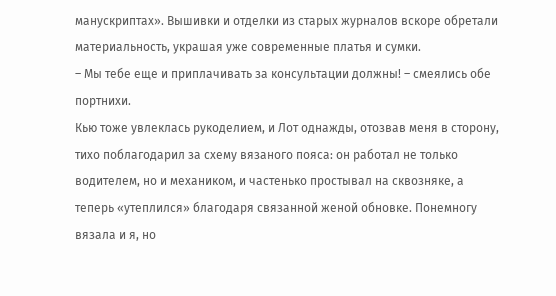манускриптах». Вышивки и отделки из старых журналов вскоре обретали материальность, украшая уже современные платья и сумки.
– Мы тебе еще и приплачивать за консультации должны! – смеялись обе портнихи.
Кью тоже увлеклась рукоделием, и Лот однажды, отозвав меня в сторону, тихо поблагодарил за схему вязаного пояса: он работал не только водителем, но и механиком, и частенько простывал на сквозняке, а теперь «утеплился» благодаря связанной женой обновке. Понемногу вязала и я, но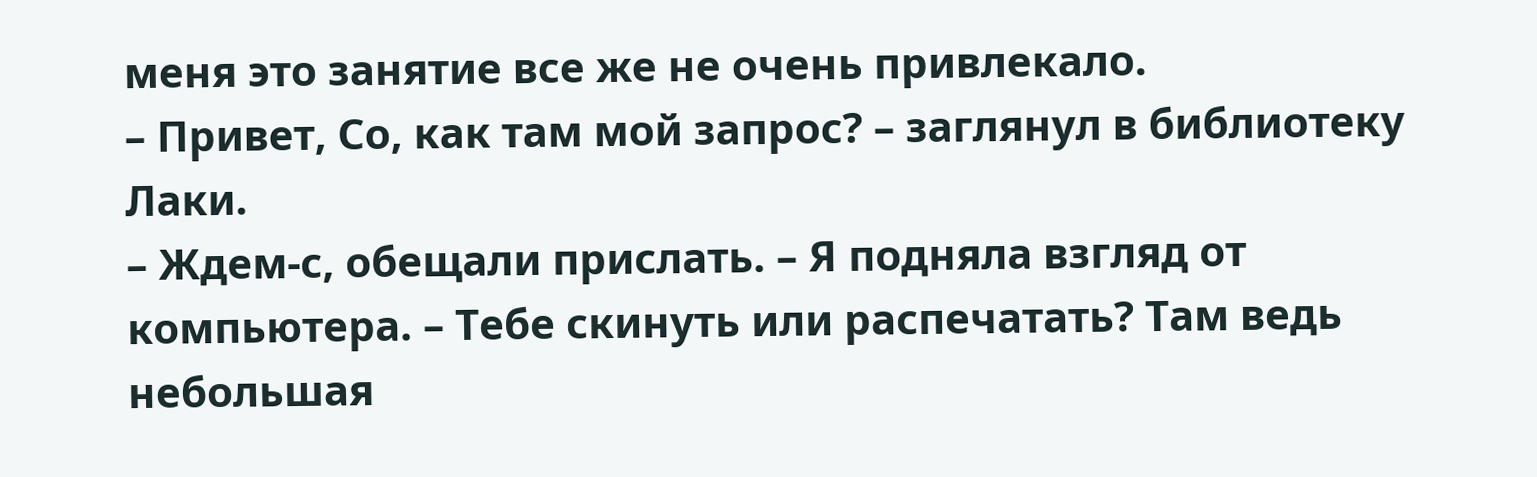меня это занятие все же не очень привлекало.
– Привет, Со, как там мой запрос? – заглянул в библиотеку Лаки.
– Ждем-с, обещали прислать. – Я подняла взгляд от компьютера. – Тебе скинуть или распечатать? Там ведь небольшая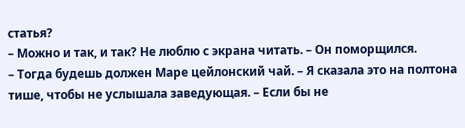статья?
– Можно и так, и так? Не люблю с экрана читать. – Он поморщился.
– Тогда будешь должен Маре цейлонский чай. – Я сказала это на полтона тише, чтобы не услышала заведующая. – Если бы не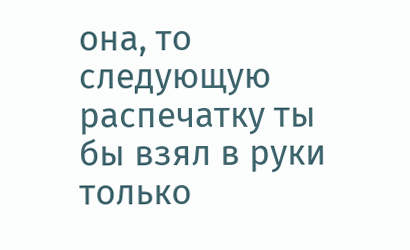она, то следующую распечатку ты бы взял в руки только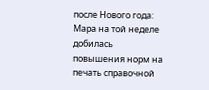после Нового года: Мара на той неделе добилась повышения норм на печать справочной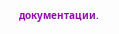документации.